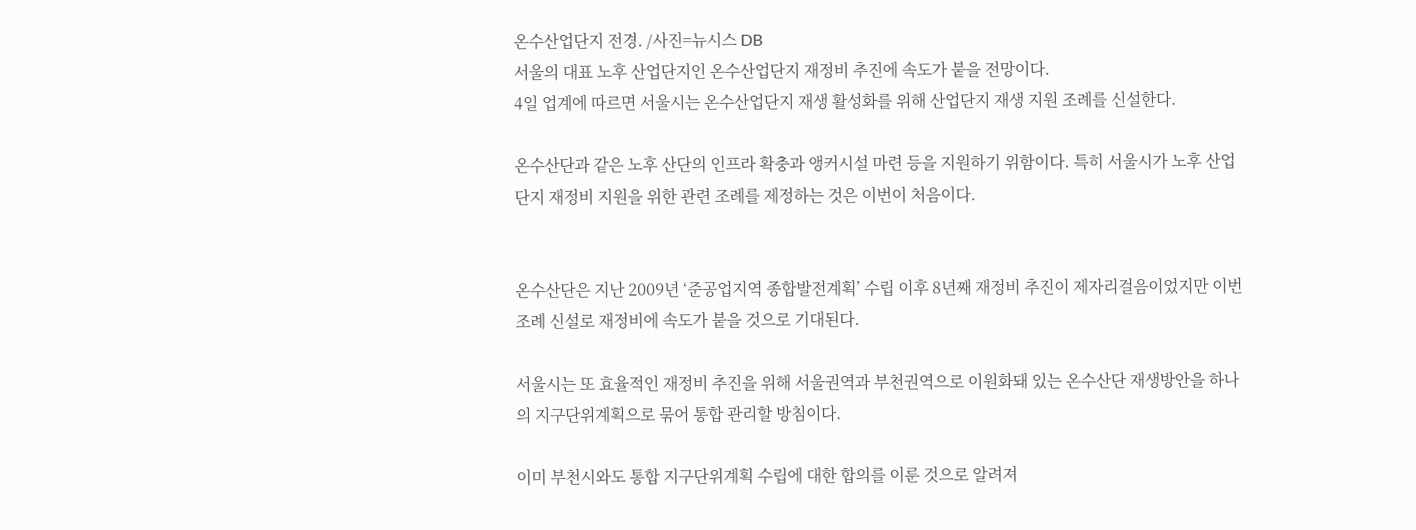온수산업단지 전경. /사진=뉴시스 DB
서울의 대표 노후 산업단지인 온수산업단지 재정비 추진에 속도가 붙을 전망이다.
4일 업계에 따르면 서울시는 온수산업단지 재생 활성화를 위해 산업단지 재생 지원 조례를 신설한다.

온수산단과 같은 노후 산단의 인프라 확충과 앵커시설 마련 등을 지원하기 위함이다. 특히 서울시가 노후 산업단지 재정비 지원을 위한 관련 조례를 제정하는 것은 이번이 처음이다.


온수산단은 지난 2009년 ‘준공업지역 종합발전계획’ 수립 이후 8년째 재정비 추진이 제자리걸음이었지만 이번 조례 신설로 재정비에 속도가 붙을 것으로 기대된다.

서울시는 또 효율적인 재정비 추진을 위해 서울권역과 부천권역으로 이원화돼 있는 온수산단 재생방안을 하나의 지구단위계획으로 묶어 통합 관리할 방침이다.

이미 부천시와도 통합 지구단위계획 수립에 대한 합의를 이룬 것으로 알려져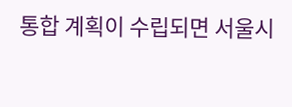통합 계획이 수립되면 서울시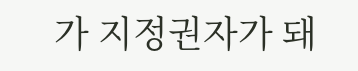가 지정권자가 돼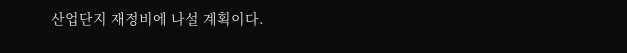산업단지 재정비에 나설 계획이다.